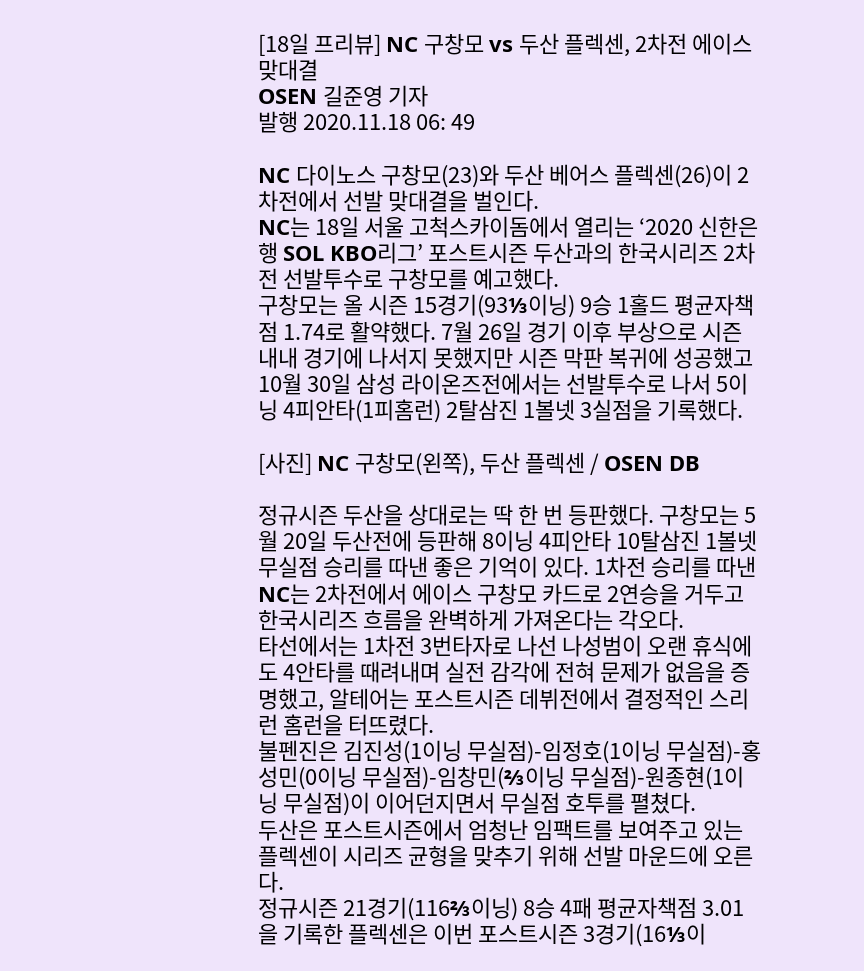[18일 프리뷰] NC 구창모 vs 두산 플렉센, 2차전 에이스 맞대결
OSEN 길준영 기자
발행 2020.11.18 06: 49

NC 다이노스 구창모(23)와 두산 베어스 플렉센(26)이 2차전에서 선발 맞대결을 벌인다.
NC는 18일 서울 고척스카이돔에서 열리는 ‘2020 신한은행 SOL KBO리그’ 포스트시즌 두산과의 한국시리즈 2차전 선발투수로 구창모를 예고했다.
구창모는 올 시즌 15경기(93⅓이닝) 9승 1홀드 평균자책점 1.74로 활약했다. 7월 26일 경기 이후 부상으로 시즌 내내 경기에 나서지 못했지만 시즌 막판 복귀에 성공했고 10월 30일 삼성 라이온즈전에서는 선발투수로 나서 5이닝 4피안타(1피홈런) 2탈삼진 1볼넷 3실점을 기록했다.

[사진] NC 구창모(왼쪽), 두산 플렉센 / OSEN DB

정규시즌 두산을 상대로는 딱 한 번 등판했다. 구창모는 5월 20일 두산전에 등판해 8이닝 4피안타 10탈삼진 1볼넷 무실점 승리를 따낸 좋은 기억이 있다. 1차전 승리를 따낸 NC는 2차전에서 에이스 구창모 카드로 2연승을 거두고 한국시리즈 흐름을 완벽하게 가져온다는 각오다.
타선에서는 1차전 3번타자로 나선 나성범이 오랜 휴식에도 4안타를 때려내며 실전 감각에 전혀 문제가 없음을 증명했고, 알테어는 포스트시즌 데뷔전에서 결정적인 스리런 홈런을 터뜨렸다.
불펜진은 김진성(1이닝 무실점)-임정호(1이닝 무실점)-홍성민(0이닝 무실점)-임창민(⅔이닝 무실점)-원종현(1이닝 무실점)이 이어던지면서 무실점 호투를 펼쳤다.
두산은 포스트시즌에서 엄청난 임팩트를 보여주고 있는 플렉센이 시리즈 균형을 맞추기 위해 선발 마운드에 오른다.
정규시즌 21경기(116⅔이닝) 8승 4패 평균자책점 3.01을 기록한 플렉센은 이번 포스트시즌 3경기(16⅓이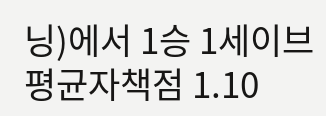닝)에서 1승 1세이브 평균자책점 1.10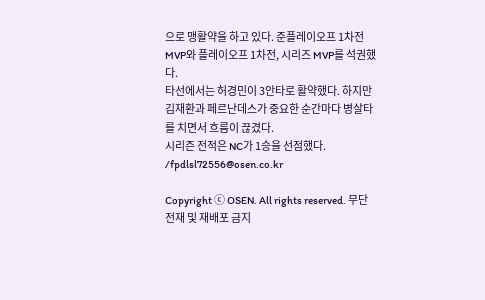으로 맹활약을 하고 있다. 준플레이오프 1차전 MVP와 플레이오프 1차전, 시리즈 MVP를 석권했다.
타선에서는 허경민이 3안타로 활약했다. 하지만 김재환과 페르난데스가 중요한 순간마다 병살타를 치면서 흐름이 끊겼다.
시리즌 전적은 NC가 1승을 선점했다. /fpdlsl72556@osen.co.kr

Copyright ⓒ OSEN. All rights reserved. 무단 전재 및 재배포 금지